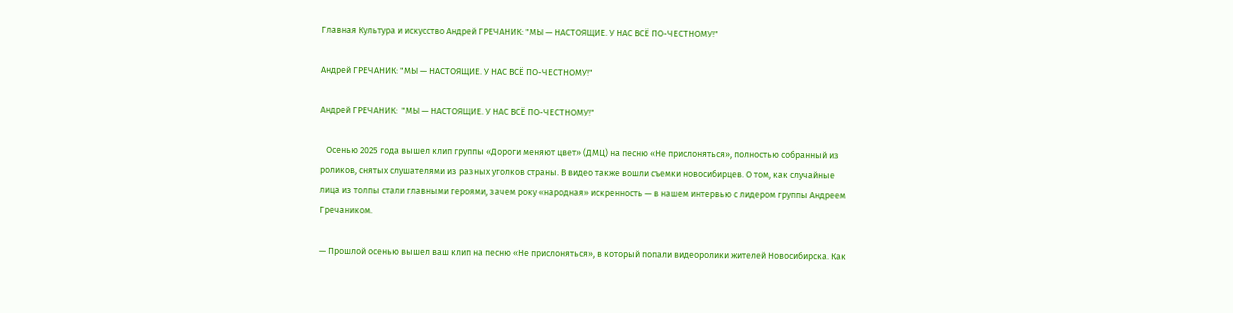Главная Культура и искусство Андрей ГРЕЧАНИК: "МЫ — НАСТОЯЩИЕ. У НАС ВСЁ ПО-ЧЕСТНОМУ!"

Андрей ГРЕЧАНИК: "МЫ — НАСТОЯЩИЕ. У НАС ВСЁ ПО-ЧЕСТНОМУ!"

Андрей ГРЕЧАНИК:  "МЫ — НАСТОЯЩИЕ. У НАС ВСЁ ПО-ЧЕСТНОМУ!"

   Осенью 2025 года вышел клип группы «Дороги меняют цвет» (ДМЦ) на песню «Не прислоняться», полностью собранный из роликов, снятых слушателями из разных уголков страны. В видео также вошли съемки новосибирцев. О том, как случайные лица из толпы стали главными героями, зачем року «народная» искренность — в нашем интервью с лидером группы Андреем Гречаником.

— Прошлой осенью вышел ваш клип на песню «Не прислоняться», в который попали видеоролики жителей Новосибирска. Как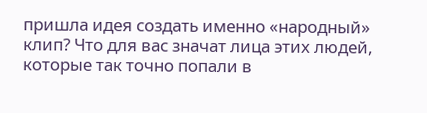пришла идея создать именно «народный» клип? Что для вас значат лица этих людей, которые так точно попали в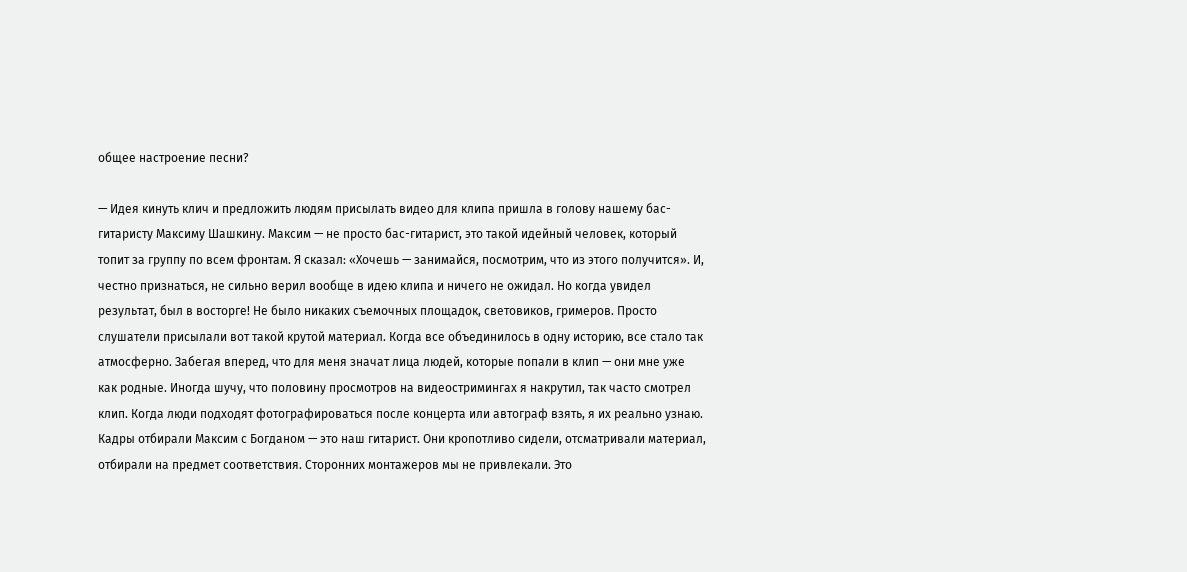общее настроение песни?

— Идея кинуть клич и предложить людям присылать видео для клипа пришла в голову нашему бас-гитаристу Максиму Шашкину. Максим — не просто бас-гитарист, это такой идейный человек, который топит за группу по всем фронтам. Я сказал: «Хочешь — занимайся, посмотрим, что из этого получится». И, честно признаться, не сильно верил вообще в идею клипа и ничего не ожидал. Но когда увидел результат, был в восторге! Не было никаких съемочных площадок, световиков, гримеров. Просто слушатели присылали вот такой крутой материал. Когда все объединилось в одну историю, все стало так атмосферно. Забегая вперед, что для меня значат лица людей, которые попали в клип — они мне уже как родные. Иногда шучу, что половину просмотров на видеостримингах я накрутил, так часто смотрел клип. Когда люди подходят фотографироваться после концерта или автограф взять, я их реально узнаю. Кадры отбирали Максим с Богданом — это наш гитарист. Они кропотливо сидели, отсматривали материал, отбирали на предмет соответствия. Сторонних монтажеров мы не привлекали. Это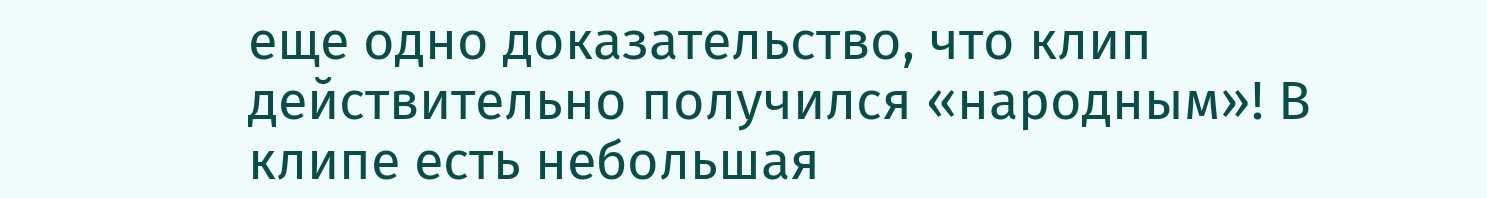еще одно доказательство, что клип действительно получился «народным»! В клипе есть небольшая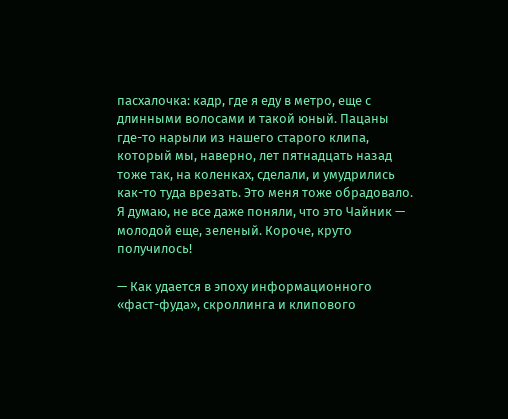пасхалочка: кадр, где я еду в метро, еще с длинными волосами и такой юный. Пацаны где-то нарыли из нашего старого клипа, который мы, наверно, лет пятнадцать назад тоже так, на коленках, сделали, и умудрились как-то туда врезать. Это меня тоже обрадовало. Я думаю, не все даже поняли, что это Чайник — молодой еще, зеленый. Короче, круто получилось!

— Как удается в эпоху информационного «фаст-фуда», скроллинга и клипового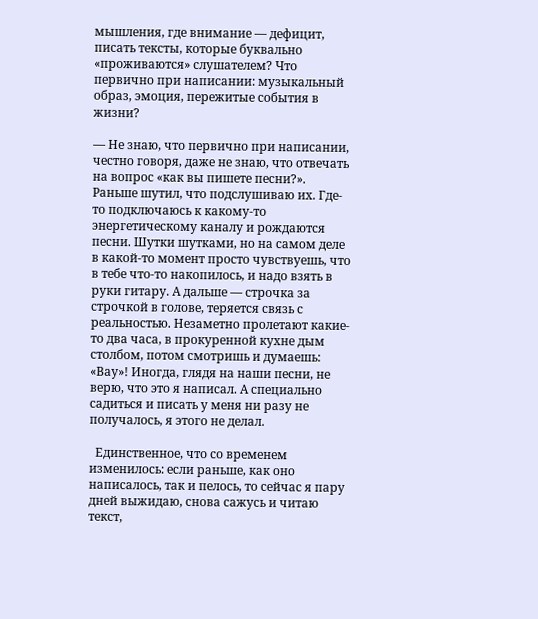мышления, где внимание — дефицит, писать тексты, которые буквально «проживаются» слушателем? Что первично при написании: музыкальный образ, эмоция, пережитые события в жизни?

— Не знаю, что первично при написании, честно говоря, даже не знаю, что отвечать на вопрос «как вы пишете песни?». Раньше шутил, что подслушиваю их. Где-то подключаюсь к какому-то энергетическому каналу и рождаются песни. Шутки шутками, но на самом деле в какой-то момент просто чувствуешь, что в тебе что-то накопилось, и надо взять в руки гитару. А дальше — строчка за строчкой в голове, теряется связь с реальностью. Незаметно пролетают какие-то два часа, в прокуренной кухне дым столбом, потом смотришь и думаешь: «Вау»! Иногда, глядя на наши песни, не верю, что это я написал. А специально садиться и писать у меня ни разу не получалось, я этого не делал.

  Единственное, что со временем изменилось: если раньше, как оно написалось, так и пелось, то сейчас я пару дней выжидаю, снова сажусь и читаю текст,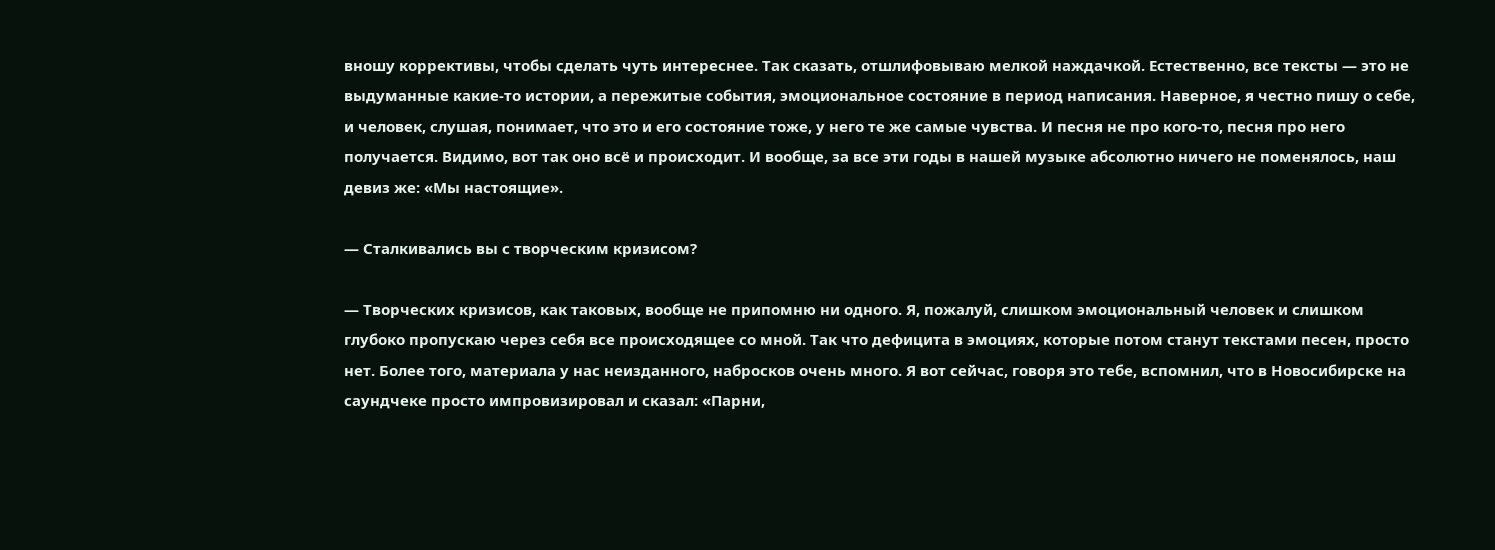вношу коррективы, чтобы сделать чуть интереснее. Так сказать, отшлифовываю мелкой наждачкой. Естественно, все тексты — это не выдуманные какие-то истории, а пережитые события, эмоциональное состояние в период написания. Наверное, я честно пишу о себе, и человек, слушая, понимает, что это и его состояние тоже, у него те же самые чувства. И песня не про кого-то, песня про него получается. Видимо, вот так оно всё и происходит. И вообще, за все эти годы в нашей музыке абсолютно ничего не поменялось, наш девиз же: «Мы настоящие».

— Сталкивались вы с творческим кризисом?

— Творческих кризисов, как таковых, вообще не припомню ни одного. Я, пожалуй, слишком эмоциональный человек и слишком глубоко пропускаю через себя все происходящее со мной. Так что дефицита в эмоциях, которые потом станут текстами песен, просто нет. Более того, материала у нас неизданного, набросков очень много. Я вот сейчас, говоря это тебе, вспомнил, что в Новосибирске на саундчеке просто импровизировал и сказал: «Парни,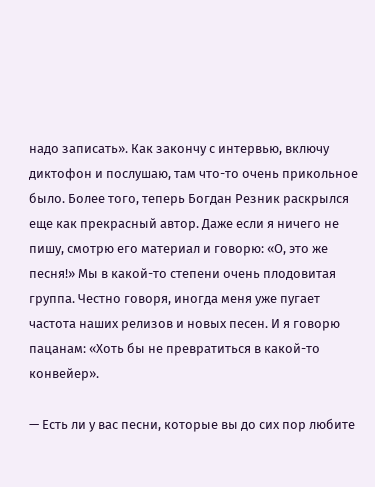надо записать». Как закончу с интервью, включу диктофон и послушаю, там что-то очень прикольное было. Более того, теперь Богдан Резник раскрылся еще как прекрасный автор. Даже если я ничего не пишу, смотрю его материал и говорю: «О, это же песня!» Мы в какой-то степени очень плодовитая группа. Честно говоря, иногда меня уже пугает частота наших релизов и новых песен. И я говорю пацанам: «Хоть бы не превратиться в какой-то конвейер».

— Есть ли у вас песни, которые вы до сих пор любите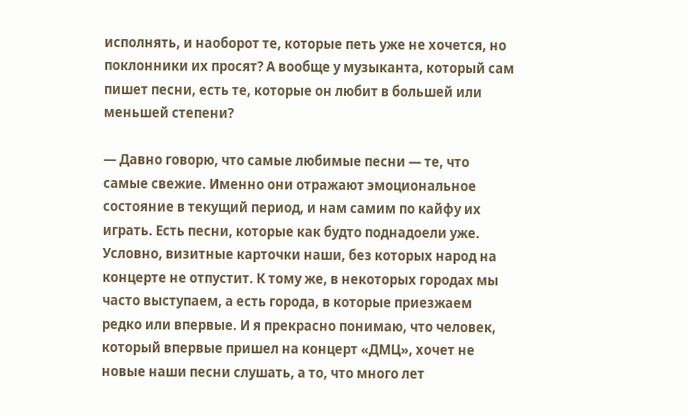исполнять, и наоборот те, которые петь уже не хочется, но поклонники их просят? А вообще у музыканта, который сам пишет песни, есть те, которые он любит в большей или меньшей степени?

— Давно говорю, что самые любимые песни — те, что самые свежие. Именно они отражают эмоциональное состояние в текущий период, и нам самим по кайфу их играть. Есть песни, которые как будто поднадоели уже. Условно, визитные карточки наши, без которых народ на концерте не отпустит. К тому же, в некоторых городах мы часто выступаем, а есть города, в которые приезжаем редко или впервые. И я прекрасно понимаю, что человек, который впервые пришел на концерт «ДМЦ», хочет не новые наши песни слушать, а то, что много лет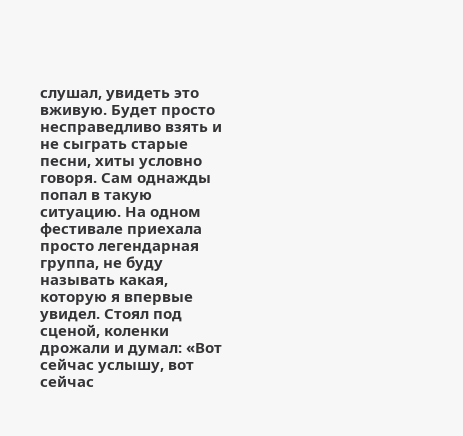слушал, увидеть это вживую. Будет просто несправедливо взять и не сыграть старые песни, хиты условно говоря. Сам однажды попал в такую ситуацию. На одном фестивале приехала просто легендарная группа, не буду называть какая, которую я впервые увидел. Стоял под сценой, коленки дрожали и думал: «Вот сейчас услышу, вот сейчас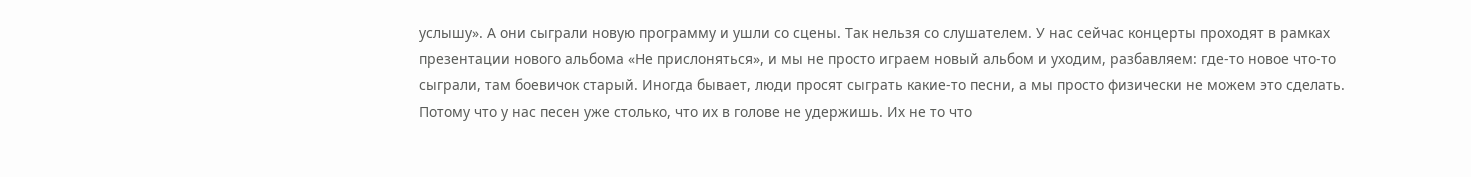услышу». А они сыграли новую программу и ушли со сцены. Так нельзя со слушателем. У нас сейчас концерты проходят в рамках презентации нового альбома «Не прислоняться», и мы не просто играем новый альбом и уходим, разбавляем: где-то новое что-то сыграли, там боевичок старый. Иногда бывает, люди просят сыграть какие-то песни, а мы просто физически не можем это сделать. Потому что у нас песен уже столько, что их в голове не удержишь. Их не то что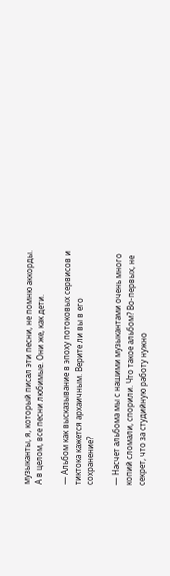музыканты, я, который писал эти песни, не помню аккорды. А в целом, все песни любимые. Они же, как дети.

— Альбом как высказывание в эпоху потоковых сервисов и тиктока кажется архаичным. Верите ли вы в его сохранение?

— Насчет альбома мы с нашими музыкантами очень много копий сломали, спорили. Что такое альбом? Во-первых, не секрет, что за студийную работу нужно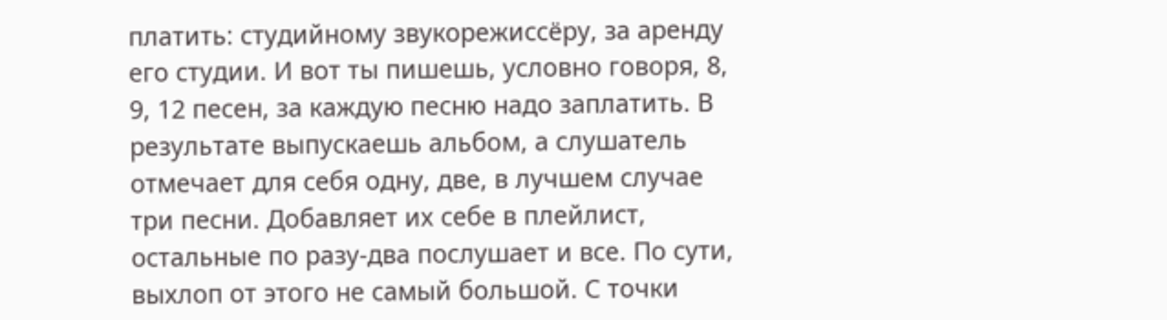платить: студийному звукорежиссёру, за аренду его студии. И вот ты пишешь, условно говоря, 8, 9, 12 песен, за каждую песню надо заплатить. В результате выпускаешь альбом, а слушатель отмечает для себя одну, две, в лучшем случае три песни. Добавляет их себе в плейлист, остальные по разу-два послушает и все. По сути, выхлоп от этого не самый большой. С точки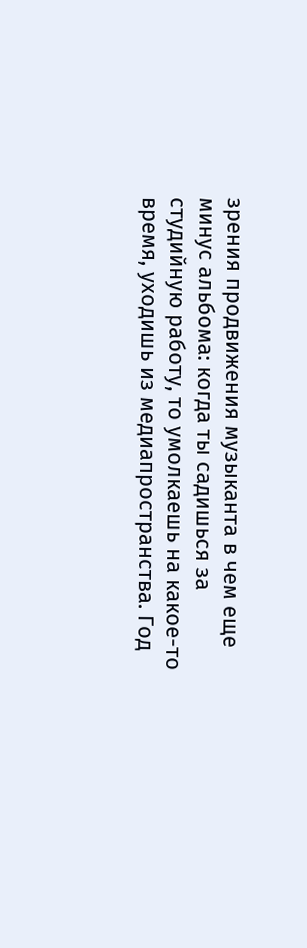зрения продвижения музыканта в чем еще минус альбома: когда ты садишься за студийную работу, то умолкаешь на какое-то время, уходишь из медиапространства. Год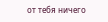от тебя ничего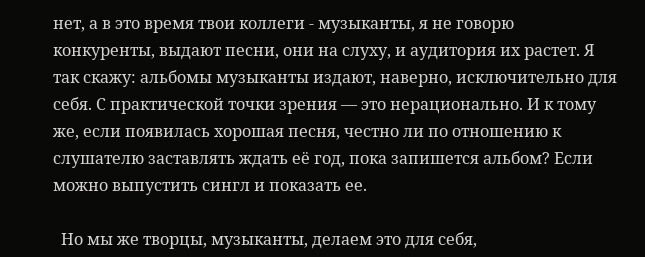нет, а в это время твои коллеги - музыканты, я не говорю конкуренты, выдают песни, они на слуху, и аудитория их растет. Я так скажу: альбомы музыканты издают, наверно, исключительно для себя. С практической точки зрения — это нерационально. И к тому же, если появилась хорошая песня, честно ли по отношению к слушателю заставлять ждать её год, пока запишется альбом? Если можно выпустить сингл и показать ее.

  Но мы же творцы, музыканты, делаем это для себя,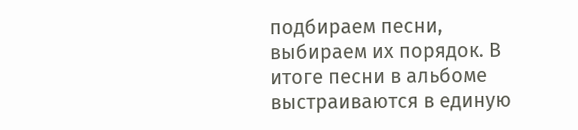подбираем песни, выбираем их порядок. В итоге песни в альбоме выстраиваются в единую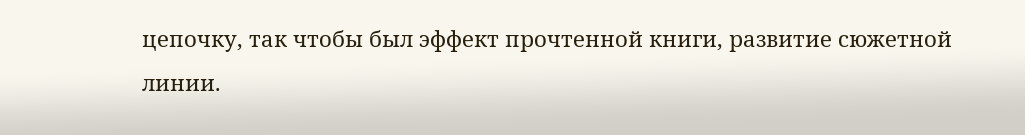цепочку, так чтобы был эффект прочтенной книги, развитие сюжетной линии.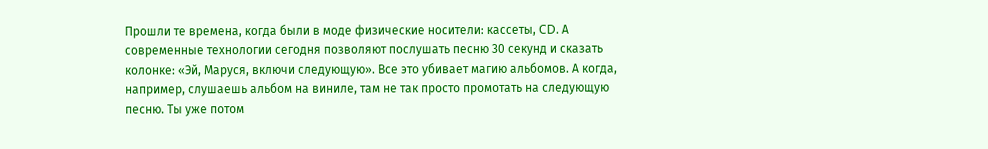Прошли те времена, когда были в моде физические носители: кассеты, CD. А современные технологии сегодня позволяют послушать песню 30 секунд и сказать колонке: «Эй, Маруся, включи следующую». Все это убивает магию альбомов. А когда, например, слушаешь альбом на виниле, там не так просто промотать на следующую песню. Ты уже потом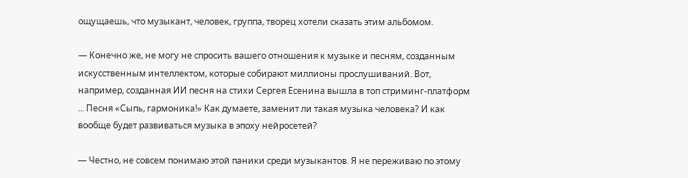ощущаешь, что музыкант, человек, группа, творец хотели сказать этим альбомом.

— Конечно же, не могу не спросить вашего отношения к музыке и песням, созданным искусственным интеллектом, которые собирают миллионы прослушиваний. Вот, например, созданная ИИ песня на стихи Сергея Есенина вышла в топ стриминг-платформ ... Песня «Сыпь, гармоника!» Как думаете, заменит ли такая музыка человека? И как вообще будет развиваться музыка в эпоху нейросетей?

— Честно, не совсем понимаю этой паники среди музыкантов. Я не переживаю по этому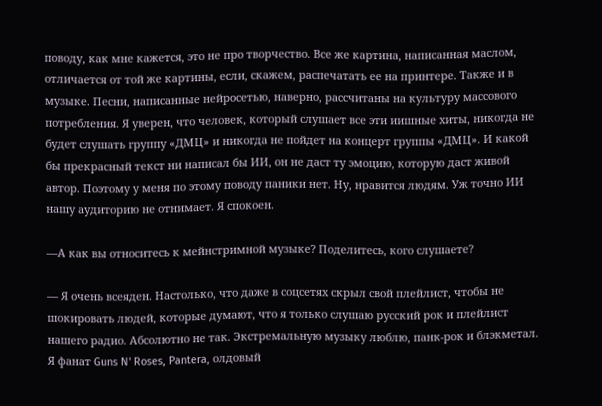поводу, как мне кажется, это не про творчество. Все же картина, написанная маслом, отличается от той же картины, если, скажем, распечатать ее на принтере. Также и в музыке. Песни, написанные нейросетью, наверно, рассчитаны на культуру массового потребления. Я уверен, что человек, который слушает все эти иишные хиты, никогда не будет слушать группу «ДМЦ» и никогда не пойдет на концерт группы «ДМЦ». И какой бы прекрасный текст ни написал бы ИИ, он не даст ту эмоцию, которую даст живой автор. Поэтому у меня по этому поводу паники нет. Ну, нравится людям. Уж точно ИИ нашу аудиторию не отнимает. Я спокоен.

—А как вы относитесь к мейнстримной музыке? Поделитесь, кого слушаете?

— Я очень всеяден. Настолько, что даже в соцсетях скрыл свой плейлист, чтобы не шокировать людей, которые думают, что я только слушаю русский рок и плейлист нашего радио. Абсолютно не так. Экстремальную музыку люблю, панк-рок и блэкметал. Я фанат Guns N' Roses, Pantera, олдовый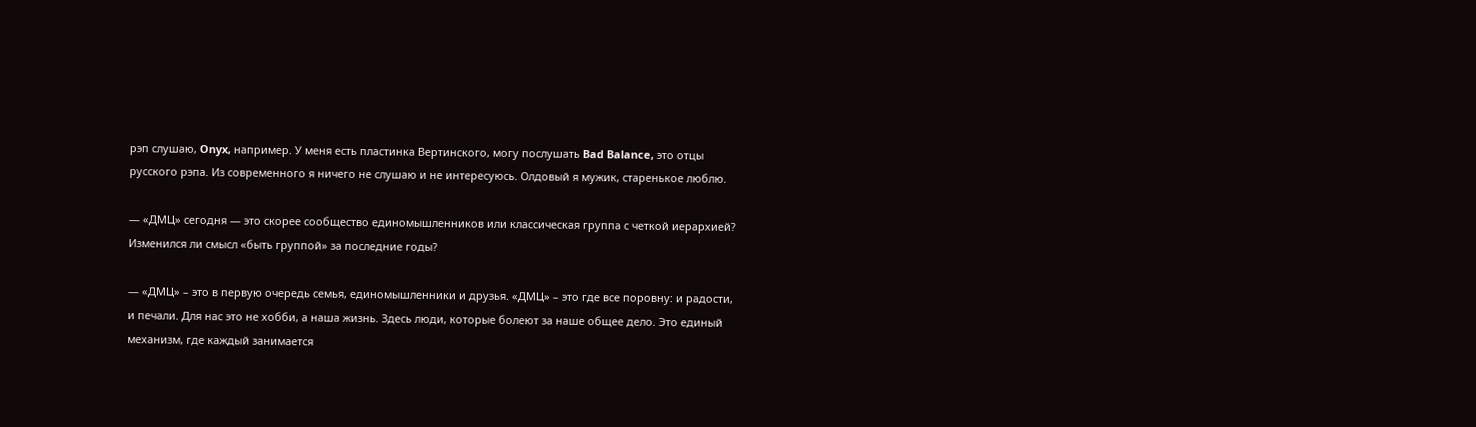рэп слушаю, Onyx, например. У меня есть пластинка Вертинского, могу послушать Bad Balance, это отцы русского рэпа. Из современного я ничего не слушаю и не интересуюсь. Олдовый я мужик, старенькое люблю.

— «ДМЦ» сегодня — это скорее сообщество единомышленников или классическая группа с четкой иерархией? Изменился ли смысл «быть группой» за последние годы?

— «ДМЦ» – это в первую очередь семья, единомышленники и друзья. «ДМЦ» – это где все поровну: и радости, и печали. Для нас это не хобби, а наша жизнь. Здесь люди, которые болеют за наше общее дело. Это единый механизм, где каждый занимается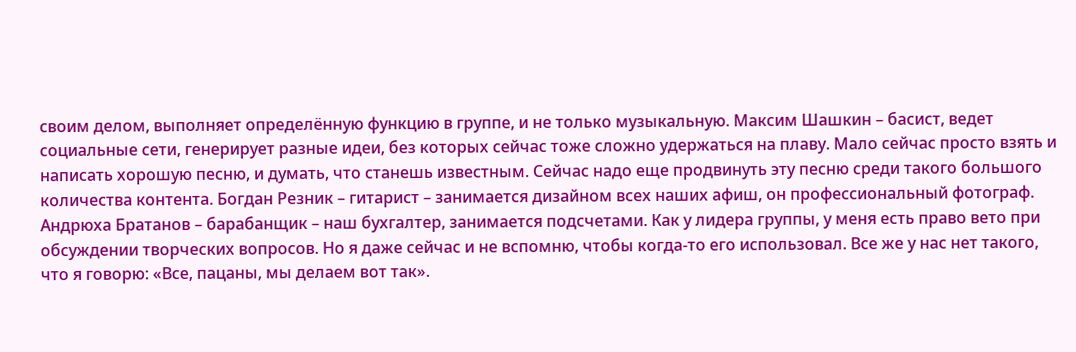своим делом, выполняет определённую функцию в группе, и не только музыкальную. Максим Шашкин – басист, ведет социальные сети, генерирует разные идеи, без которых сейчас тоже сложно удержаться на плаву. Мало сейчас просто взять и написать хорошую песню, и думать, что станешь известным. Сейчас надо еще продвинуть эту песню среди такого большого количества контента. Богдан Резник – гитарист – занимается дизайном всех наших афиш, он профессиональный фотограф. Андрюха Братанов – барабанщик – наш бухгалтер, занимается подсчетами. Как у лидера группы, у меня есть право вето при обсуждении творческих вопросов. Но я даже сейчас и не вспомню, чтобы когда-то его использовал. Все же у нас нет такого, что я говорю: «Все, пацаны, мы делаем вот так».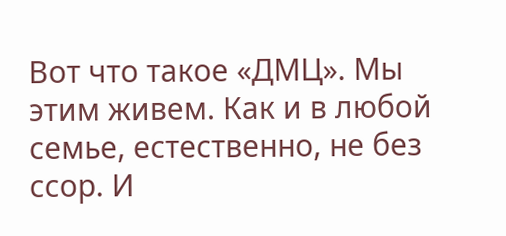Вот что такое «ДМЦ». Мы этим живем. Как и в любой семье, естественно, не без ссор. И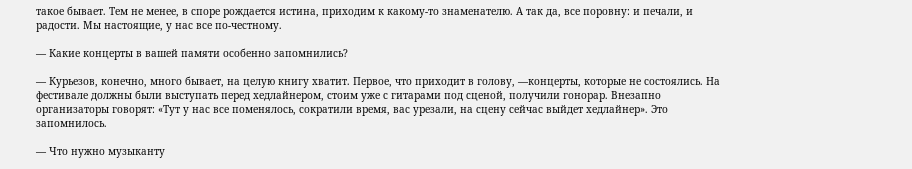такое бывает. Тем не менее, в споре рождается истина, приходим к какому-то знаменателю. А так да, все поровну: и печали, и радости. Мы настоящие, у нас все по-честному.

— Какие концерты в вашей памяти особенно запомнились?

— Курьезов, конечно, много бывает, на целую книгу хватит. Первое, что приходит в голову, —концерты, которые не состоялись. На фестивале должны были выступать перед хедлайнером, стоим уже с гитарами под сценой, получили гонорар. Внезапно организаторы говорят: «Тут у нас все поменялось, сократили время, вас урезали, на сцену сейчас выйдет хедлайнер». Это запомнилось.

— Что нужно музыканту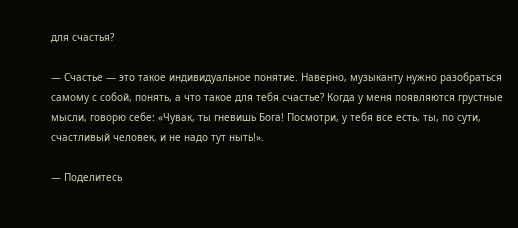для счастья?

— Счастье — это такое индивидуальное понятие. Наверно, музыканту нужно разобраться самому с собой, понять, а что такое для тебя счастье? Когда у меня появляются грустные мысли, говорю себе: «Чувак, ты гневишь Бога! Посмотри, у тебя все есть, ты, по сути, счастливый человек, и не надо тут ныть!».

— Поделитесь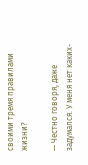своими тремя правилами жизни?

— Честно говоря, даже задумался. У меня нет каких-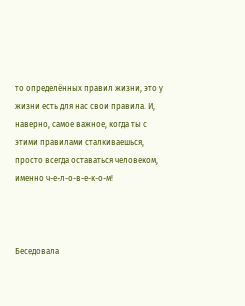то определённых правил жизни, это у жизни есть для нас свои правила. И, наверно, самое важное, когда ты с этими правилами сталкиваешься, просто всегда оставаться человеком, именно ч-е-л-о-в-е-к-о-м!



Беседовала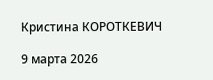Кристина КОРОТКЕВИЧ

9 марта 2026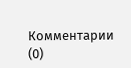Комментарии (0)